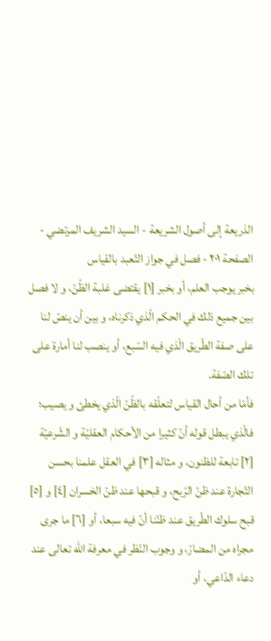الذريعة إلى أصول الشريعة - السيد الشريف المرتضي - الصفحة ٢٠١ - فصل في جواز التّعبد بالقياس
بخبر يوجب العلم، أو بخبر [١] يقتضى غلبة الظّنّ، و لا فصل بين جميع ذلك في الحكم الّذي ذكرناه، و بين أن ينصّ لنا على صفة الطّريق الّذي فيه السّبع، أو ينصب لنا أمارة على تلك الصّفة.
فأمّا من أحال القياس لتعلّقه بالظّنّ الّذي يخطئ و يصيب؛ فالّذي يبطل قوله أنّ كثيرا من الأحكام العقليّة و الشّرعيّة [٢] تابعة للظنون، و مثاله [٣] في العقل علمنا بحسن التّجارة عند ظنّ الرّبح، و قبحها عند ظنّ الخسران [٤] و [٥] قبح سلوك الطّريق عند ظنّنا أنّ فيه سبعا، أو [٦] ما جرى مجراه من المضارّ، و وجوب النّظر في معرفة اللّه تعالى عند دعاء الدّاعي، أو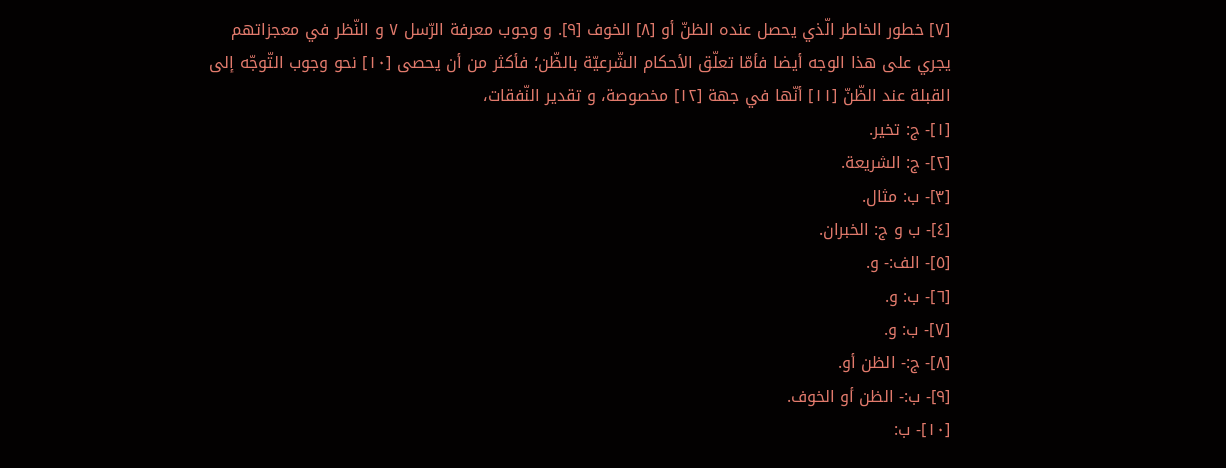[٧] خطور الخاطر الّذي يحصل عنده الظنّ أو [٨] الخوف [٩]. و وجوب معرفة الرّسل ٧ و النّظر في معجزاتهم يجري على هذا الوجه أيضا فأمّا تعلّق الأحكام الشّرعيّة بالظّن؛ فأكثر من أن يحصى [١٠] نحو وجوب التّوجّه إلى القبلة عند الظّنّ [١١] أنّها في جهة [١٢] مخصوصة، و تقدير النّفقات،
[١]- ج: تخير.
[٢]- ج: الشريعة.
[٣]- ب: مثال.
[٤]- ب و ج: الخبران.
[٥]- الف:- و.
[٦]- ب: و.
[٧]- ب: و.
[٨]- ج:- الظن أو.
[٩]- ب:- الظن أو الخوف.
[١٠]- ب: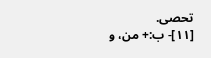تحصى.
[١١]- ب:+ من، و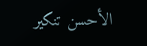الأحسن تنكير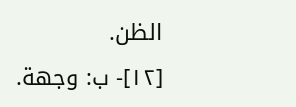الظن.
[١٢]- ب: وجهة.